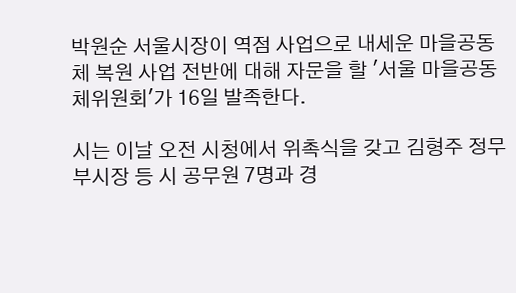박원순 서울시장이 역점 사업으로 내세운 마을공동체 복원 사업 전반에 대해 자문을 할 '서울 마을공동체위원회'가 16일 발족한다.

시는 이날 오전 시청에서 위촉식을 갖고 김형주 정무부시장 등 시 공무원 7명과 경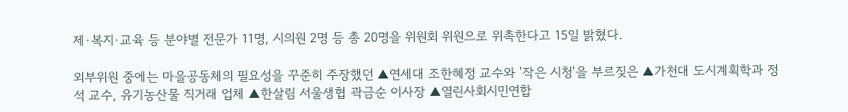제·복지·교육 등 분야별 전문가 11명, 시의원 2명 등 총 20명을 위원회 위원으로 위촉한다고 15일 밝혔다.

외부위원 중에는 마을공동체의 필요성을 꾸준히 주장했던 ▲연세대 조한혜정 교수와 '작은 시청'을 부르짖은 ▲가천대 도시계획학과 정석 교수, 유기농산물 직거래 업체 ▲한살림 서울생협 곽금순 이사장 ▲열린사회시민연합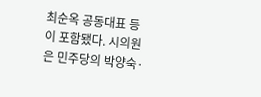최순옥 공동대표 등이 포함됐다. 시의원은 민주당의 박양숙·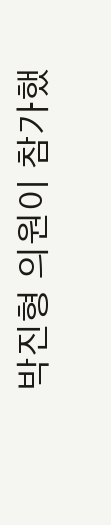박진형 의원이 참가했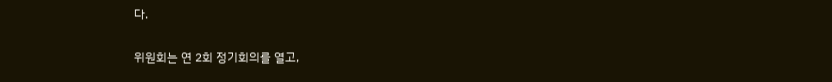다.

위원회는 연 2회 정기회의를 열고,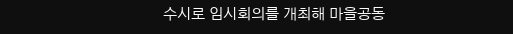수시로 임시회의를 개최해 마을공동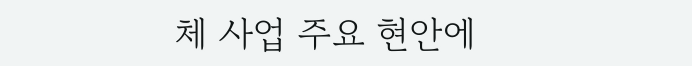체 사업 주요 현안에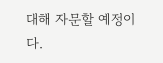대해 자문할 예정이다.